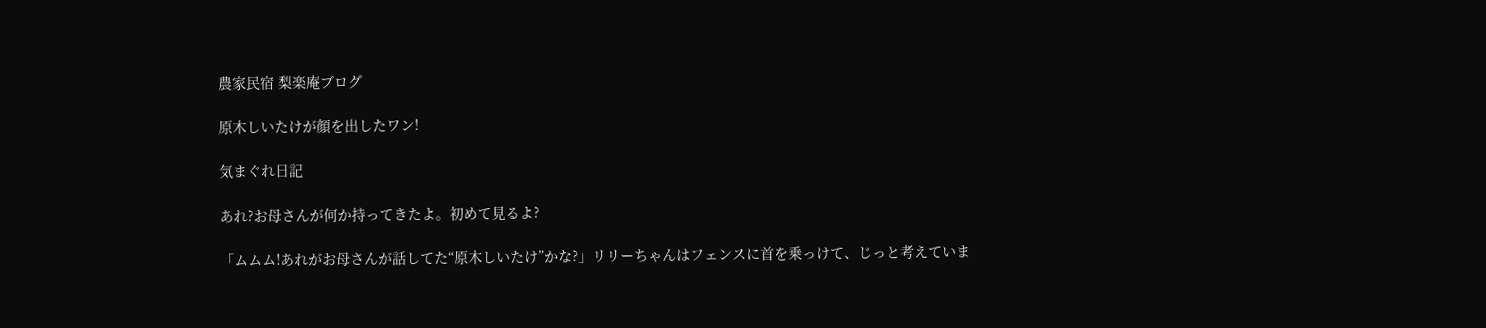農家民宿 梨楽庵ブログ

原木しいたけが顔を出したワン!

気まぐれ日記

あれ?お母さんが何か持ってきたよ。初めて見るよ?

「ムムム!あれがお母さんが話してた“原木しいたけ”かな?」リリーちゃんはフェンスに首を乗っけて、じっと考えていま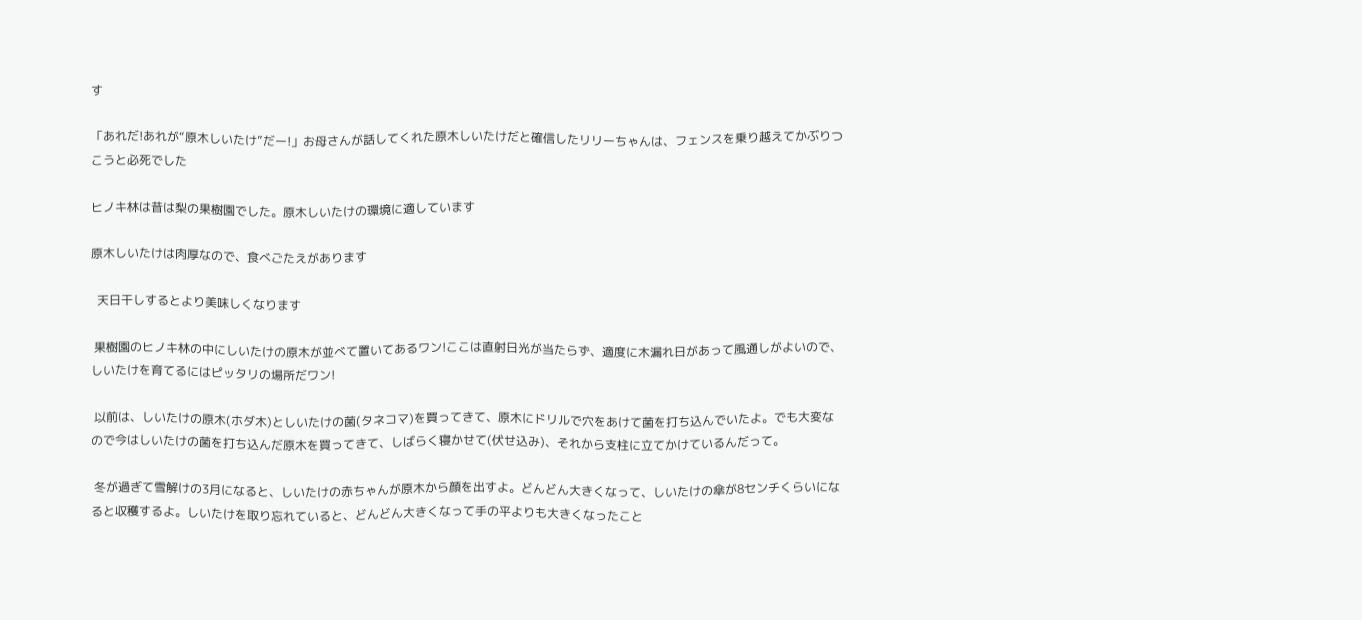す

「あれだ!あれが“原木しいたけ”だー!」お母さんが話してくれた原木しいたけだと確信したリリーちゃんは、フェンスを乗り越えてかぶりつこうと必死でした

ヒノキ林は昔は梨の果樹園でした。原木しいたけの環境に適しています

原木しいたけは肉厚なので、食べごたえがあります

  天日干しするとより美味しくなります

 果樹園のヒノキ林の中にしいたけの原木が並べて置いてあるワン!ここは直射日光が当たらず、適度に木漏れ日があって風通しがよいので、しいたけを育てるにはピッタリの場所だワン!

 以前は、しいたけの原木(ホダ木)としいたけの菌(タネコマ)を買ってきて、原木にドリルで穴をあけて菌を打ち込んでいたよ。でも大変なので今はしいたけの菌を打ち込んだ原木を買ってきて、しばらく寝かせて(伏せ込み)、それから支柱に立てかけているんだって。

 冬が過ぎて雪解けの3月になると、しいたけの赤ちゃんが原木から顔を出すよ。どんどん大きくなって、しいたけの傘が8センチくらいになると収穫するよ。しいたけを取り忘れていると、どんどん大きくなって手の平よりも大きくなったこと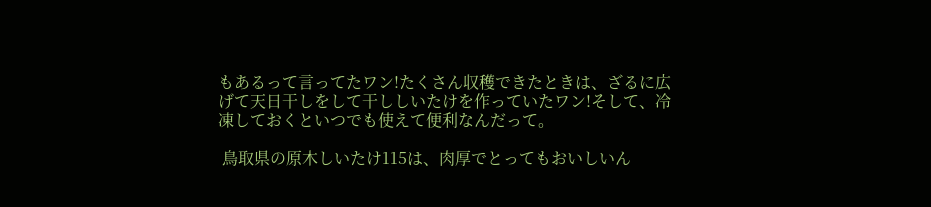もあるって言ってたワン!たくさん収穫できたときは、ざるに広げて天日干しをして干ししいたけを作っていたワン!そして、冷凍しておくといつでも使えて便利なんだって。

 鳥取県の原木しいたけ115は、肉厚でとってもおいしいん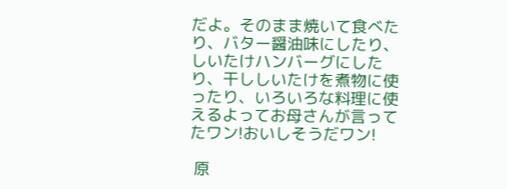だよ。そのまま焼いて食べたり、バター醤油味にしたり、しいたけハンバーグにしたり、干ししいたけを煮物に使ったり、いろいろな料理に使えるよってお母さんが言ってたワン!おいしそうだワン!

 原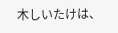木しいたけは、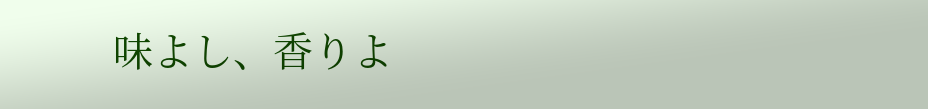味よし、香りよ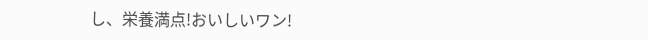し、栄養満点!おいしいワン!